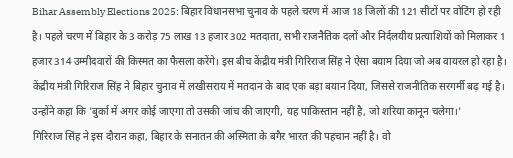Bihar Assembly Elections 2025: बिहार विधानसभा चुनाव के पहले चरण में आज 18 जिलों की 121 सीटों पर वोटिंग हो रही है। पहले चरण में बिहार के 3 करोड़ 75 लाख 13 हजार 302 मतदाता, सभी राजनैतिक दलों और निर्दलयीय प्रत्याशियों को मिलाकर 1 हजार 314 उम्मीदवारों की किस्मत का फैसला करेंगे। इस बीच केंद्रीय मंत्री गिरिराज सिंह ने ऐसा बयाम दिया जो अब वायरल हो रहा है।
केंद्रीय मंत्री गिरिराज सिंह ने बिहार चुनाव में लखीसराय में मतदान के बाद एक बड़ा बयान दिया, जिससे राजनीतिक सरगर्मी बढ़ गई है। उन्होंने कहा कि 'बुर्का में अगर कोई जाएगा तो उसकी जांच की जाएगी, यह पाकिस्तान नहीं है, जो शरिया कानून चलेगा।'
गिरिराज सिंह ने इस दौरान कहा, बिहार के सनातन की अस्मिता के बगैर भारत की पहचान नहीं है। वो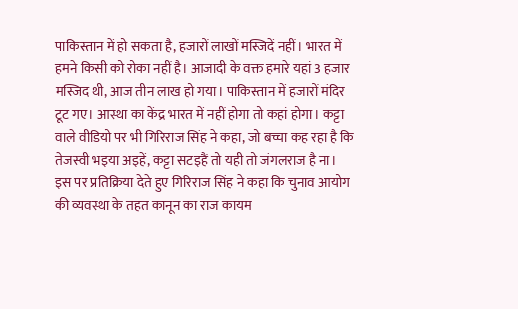पाकिस्तान में हो सकता है, हजारों लाखों मस्जिदें नहीं। भारत में हमने किसी को रोका नहीं है। आजादी के वक्त हमारे यहां 3 हजार मस्जिद थी, आज तीन लाख हो गया। पाकिस्तान में हजारों मंदिर टूट गए। आस्था का केंद्र भारत में नहीं होगा तो कहां होगा। कट्टा वाले वीडियो पर भी गिरिराज सिंह ने कहा, जो बच्चा कह रहा है कि तेजस्वी भइया अइहें, कट्टा सटइहैं तो यही तो जंगलराज है ना।
इस पर प्रतिक्रिया देते हुए गिरिराज सिंह ने कहा कि चुनाव आयोग की व्यवस्था के तहत कानून का राज कायम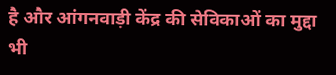है और आंगनवाड़ी केंद्र की सेविकाओं का मुद्दा भी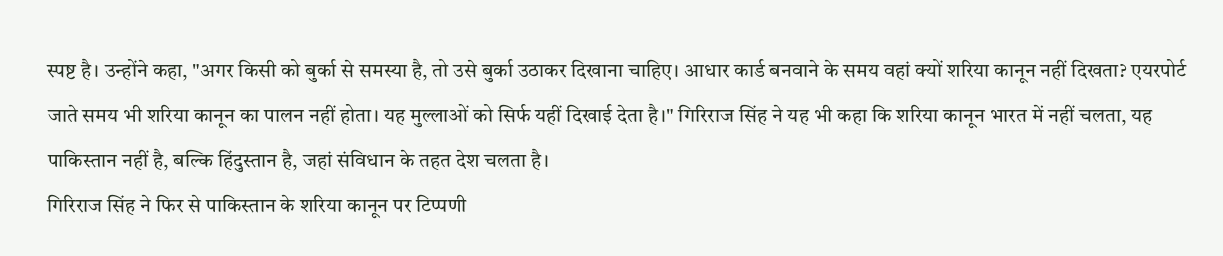स्पष्ट है। उन्होंने कहा, "अगर किसी को बुर्का से समस्या है, तो उसे बुर्का उठाकर दिखाना चाहिए। आधार कार्ड बनवाने के समय वहां क्यों शरिया कानून नहीं दिखता? एयरपोर्ट जाते समय भी शरिया कानून का पालन नहीं होता। यह मुल्लाओं को सिर्फ यहीं दिखाई देता है।" गिरिराज सिंह ने यह भी कहा कि शरिया कानून भारत में नहीं चलता, यह पाकिस्तान नहीं है, बल्कि हिंदुस्तान है, जहां संविधान के तहत देश चलता है।
गिरिराज सिंह ने फिर से पाकिस्तान के शरिया कानून पर टिप्पणी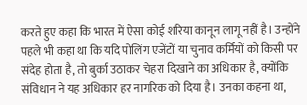करते हुए कहा कि भारत में ऐसा कोई शरिया कानून लागू नहीं है। उन्होंने पहले भी कहा था कि यदि पोलिंग एजेंटों या चुनाव कर्मियों को किसी पर संदेह होता है, तो बुर्का उठाकर चेहरा दिखाने का अधिकार है, क्योंकि संविधान ने यह अधिकार हर नागरिक को दिया है। उनका कहना था,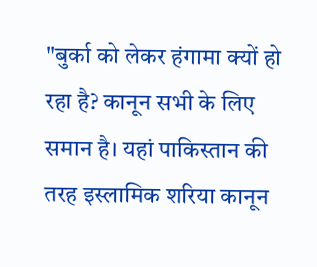"बुर्का को लेकर हंगामा क्यों हो रहा है? कानून सभी के लिए समान है। यहां पाकिस्तान की तरह इस्लामिक शरिया कानून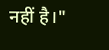नहीं है।"